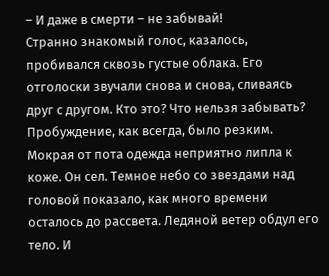– И даже в смерти – не забывай!
Странно знакомый голос, казалось, пробивался сквозь густые облака. Его отголоски звучали снова и снова, сливаясь друг с другом. Кто это? Что нельзя забывать? Пробуждение, как всегда, было резким. Мокрая от пота одежда неприятно липла к коже. Он сел. Темное небо со звездами над головой показало, как много времени осталось до рассвета. Ледяной ветер обдул его тело. И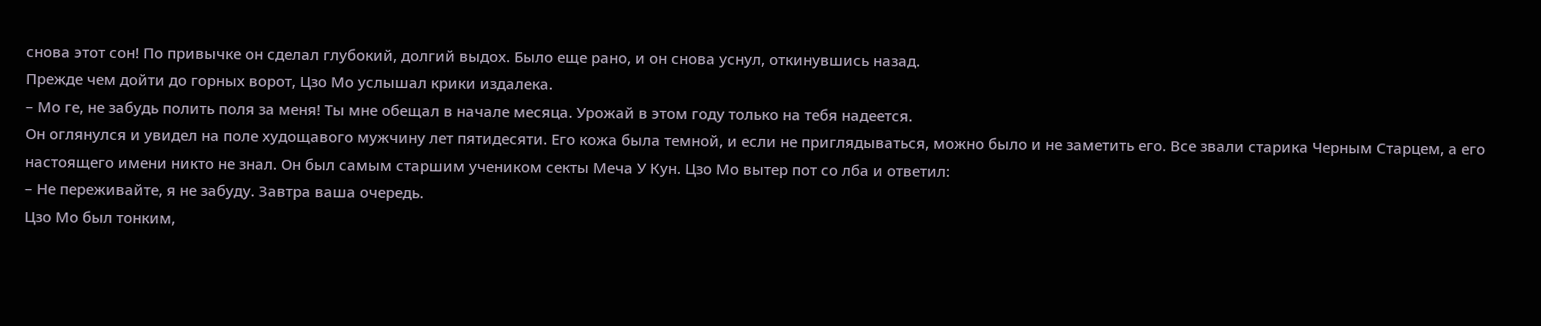снова этот сон! По привычке он сделал глубокий, долгий выдох. Было еще рано, и он снова уснул, откинувшись назад.
Прежде чем дойти до горных ворот, Цзо Мо услышал крики издалека.
– Мо ге, не забудь полить поля за меня! Ты мне обещал в начале месяца. Урожай в этом году только на тебя надеется.
Он оглянулся и увидел на поле худощавого мужчину лет пятидесяти. Его кожа была темной, и если не приглядываться, можно было и не заметить его. Все звали старика Черным Старцем, а его настоящего имени никто не знал. Он был самым старшим учеником секты Меча У Кун. Цзо Мо вытер пот со лба и ответил:
– Не переживайте, я не забуду. Завтра ваша очередь.
Цзо Мо был тонким,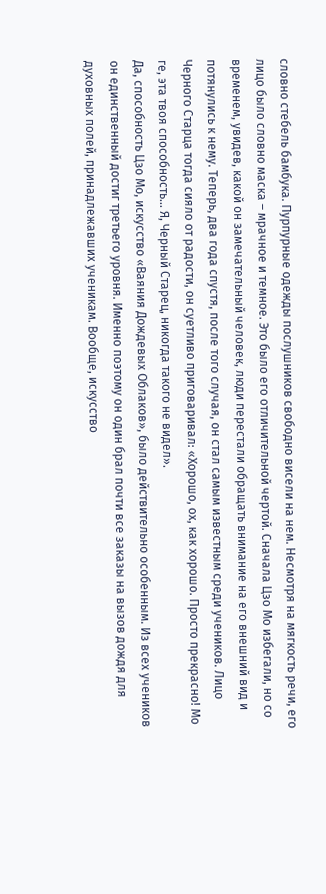словно стебель бамбука. Пурпурные одежды послушников свободно висели на нем. Несмотря на мягкость речи, его лицо было словно маска – мрачное и темное. Это было его отличительной чертой. Сначала Цзо Мо избегали, но со временем, увидев, какой он замечательный человек, люди перестали обращать внимание на его внешний вид и потянулись к нему. Теперь, два года спустя, после того случая, он стал самым известным среди учеников. Лицо Черного Старца тогда сияло от радости, он суетливо приговаривал: «Хорошо, ох, как хорошо. Просто прекрасно! Мо ге, эта твоя способность… Я, Черный Старец, никогда такого не видел».
Да, способность Цзо Мо, искусство «Ваяния Дождевых Облаков», было действительно особенным. Из всех учеников он единственный достиг третьего уровня. Именно поэтому он один брал почти все заказы на вызов дождя для духовных полей, принадлежавших ученикам. Вообще, искусство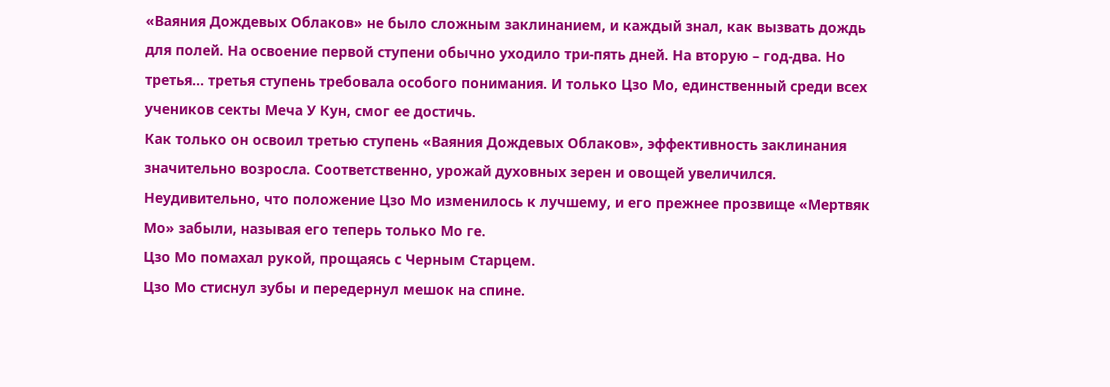«Ваяния Дождевых Облаков» не было сложным заклинанием, и каждый знал, как вызвать дождь для полей. На освоение первой ступени обычно уходило три-пять дней. На вторую – год-два. Но третья… третья ступень требовала особого понимания. И только Цзо Мо, единственный среди всех учеников секты Меча У Кун, смог ее достичь.
Как только он освоил третью ступень «Ваяния Дождевых Облаков», эффективность заклинания значительно возросла. Соответственно, урожай духовных зерен и овощей увеличился. Неудивительно, что положение Цзо Мо изменилось к лучшему, и его прежнее прозвище «Мертвяк Мо» забыли, называя его теперь только Мо ге.
Цзо Мо помахал рукой, прощаясь с Черным Старцем.
Цзо Мо стиснул зубы и передернул мешок на спине.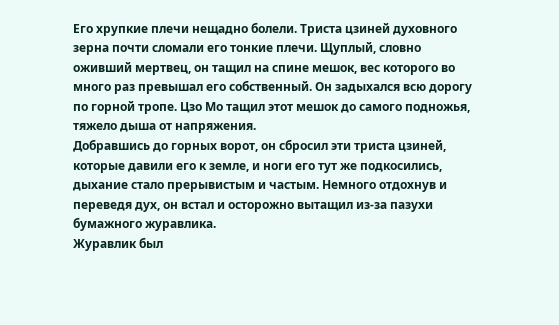Его хрупкие плечи нещадно болели. Триста цзиней духовного зерна почти сломали его тонкие плечи. Щуплый, словно оживший мертвец, он тащил на спине мешок, вес которого во много раз превышал его собственный. Он задыхался всю дорогу по горной тропе. Цзо Мо тащил этот мешок до самого подножья, тяжело дыша от напряжения.
Добравшись до горных ворот, он сбросил эти триста цзиней, которые давили его к земле, и ноги его тут же подкосились, дыхание стало прерывистым и частым. Немного отдохнув и переведя дух, он встал и осторожно вытащил из-за пазухи бумажного журавлика.
Журавлик был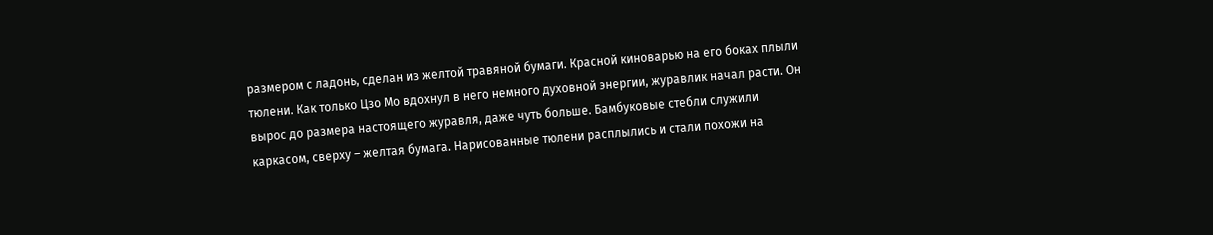размером с ладонь, сделан из желтой травяной бумаги. Красной киноварью на его боках плыли тюлени. Как только Цзо Мо вдохнул в него немного духовной энергии, журавлик начал расти. Он вырос до размера настоящего журавля, даже чуть больше. Бамбуковые стебли служили каркасом, сверху – желтая бумага. Нарисованные тюлени расплылись и стали похожи на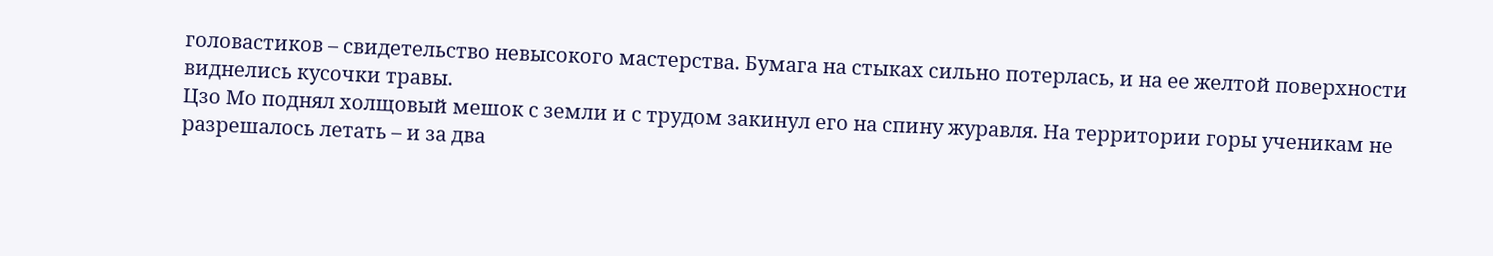головастиков – свидетельство невысокого мастерства. Бумага на стыках сильно потерлась, и на ее желтой поверхности виднелись кусочки травы.
Цзо Мо поднял холщовый мешок с земли и с трудом закинул его на спину журавля. На территории горы ученикам не разрешалось летать – и за два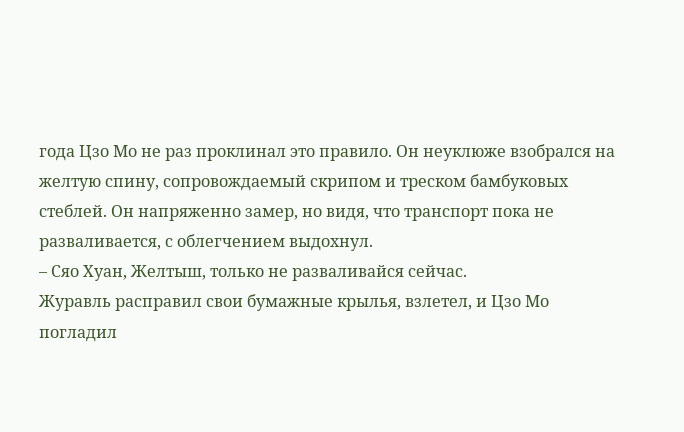года Цзо Мо не раз проклинал это правило. Он неуклюже взобрался на желтую спину, сопровождаемый скрипом и треском бамбуковых стеблей. Он напряженно замер, но видя, что транспорт пока не разваливается, с облегчением выдохнул.
– Сяо Хуан, Желтыш, только не разваливайся сейчас.
Журавль расправил свои бумажные крылья, взлетел, и Цзо Мо погладил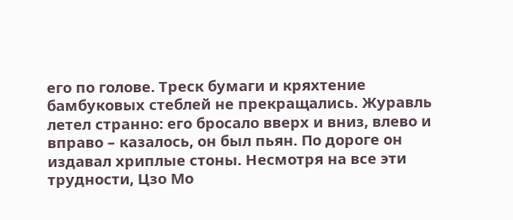его по голове. Треск бумаги и кряхтение бамбуковых стеблей не прекращались. Журавль летел странно: его бросало вверх и вниз, влево и вправо – казалось, он был пьян. По дороге он издавал хриплые стоны. Несмотря на все эти трудности, Цзо Мо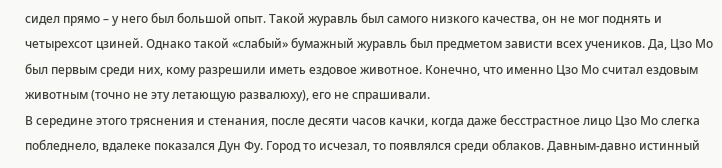сидел прямо – у него был большой опыт. Такой журавль был самого низкого качества, он не мог поднять и четырехсот цзиней. Однако такой «слабый» бумажный журавль был предметом зависти всех учеников. Да, Цзо Мо был первым среди них, кому разрешили иметь ездовое животное. Конечно, что именно Цзо Мо считал ездовым животным (точно не эту летающую развалюху), его не спрашивали.
В середине этого тряснения и стенания, после десяти часов качки, когда даже бесстрастное лицо Цзо Мо слегка побледнело, вдалеке показался Дун Фу. Город то исчезал, то появлялся среди облаков. Давным-давно истинный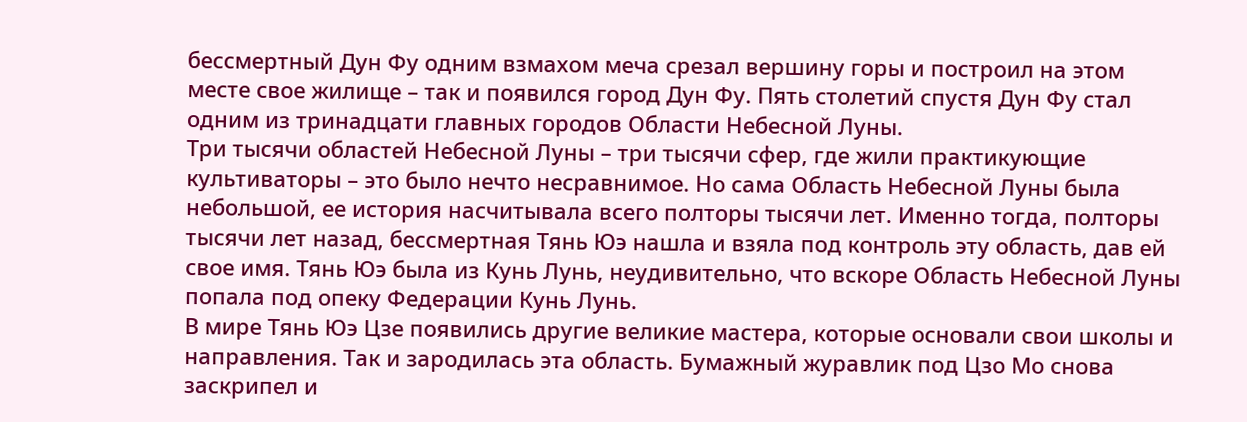бессмертный Дун Фу одним взмахом меча срезал вершину горы и построил на этом месте свое жилище – так и появился город Дун Фу. Пять столетий спустя Дун Фу стал одним из тринадцати главных городов Области Небесной Луны.
Три тысячи областей Небесной Луны – три тысячи сфер, где жили практикующие культиваторы – это было нечто несравнимое. Но сама Область Небесной Луны была небольшой, ее история насчитывала всего полторы тысячи лет. Именно тогда, полторы тысячи лет назад, бессмертная Тянь Юэ нашла и взяла под контроль эту область, дав ей свое имя. Тянь Юэ была из Кунь Лунь, неудивительно, что вскоре Область Небесной Луны попала под опеку Федерации Кунь Лунь.
В мире Тянь Юэ Цзе появились другие великие мастера, которые основали свои школы и направления. Так и зародилась эта область. Бумажный журавлик под Цзо Мо снова заскрипел и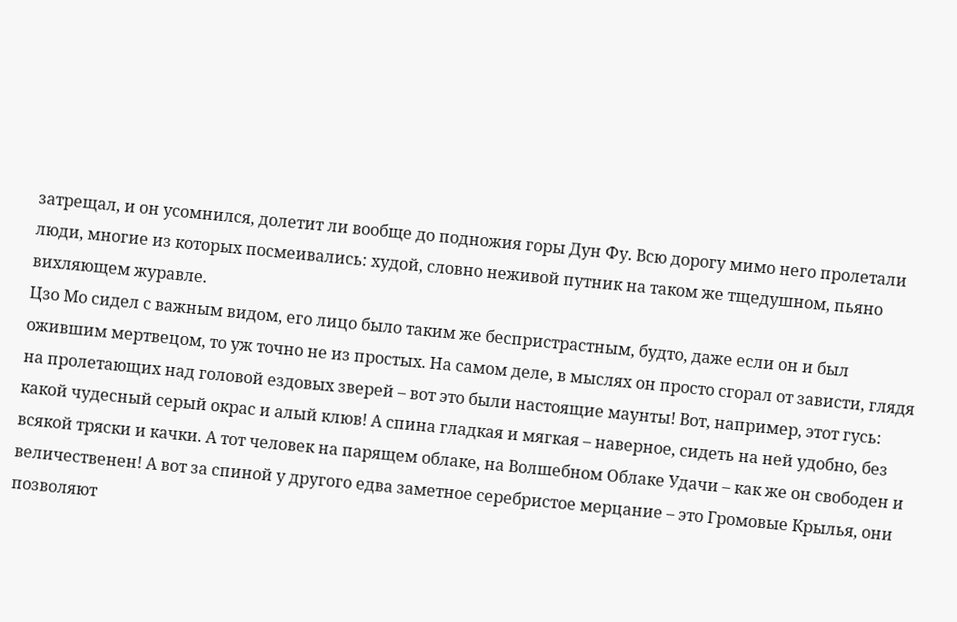затрещал, и он усомнился, долетит ли вообще до подножия горы Дун Фу. Всю дорогу мимо него пролетали люди, многие из которых посмеивались: худой, словно неживой путник на таком же тщедушном, пьяно вихляющем журавле.
Цзо Мо сидел с важным видом, его лицо было таким же беспристрастным, будто, даже если он и был ожившим мертвецом, то уж точно не из простых. На самом деле, в мыслях он просто сгорал от зависти, глядя на пролетающих над головой ездовых зверей – вот это были настоящие маунты! Вот, например, этот гусь: какой чудесный серый окрас и алый клюв! А спина гладкая и мягкая – наверное, сидеть на ней удобно, без всякой тряски и качки. А тот человек на парящем облаке, на Волшебном Облаке Удачи – как же он свободен и величественен! А вот за спиной у другого едва заметное серебристое мерцание – это Громовые Крылья, они позволяют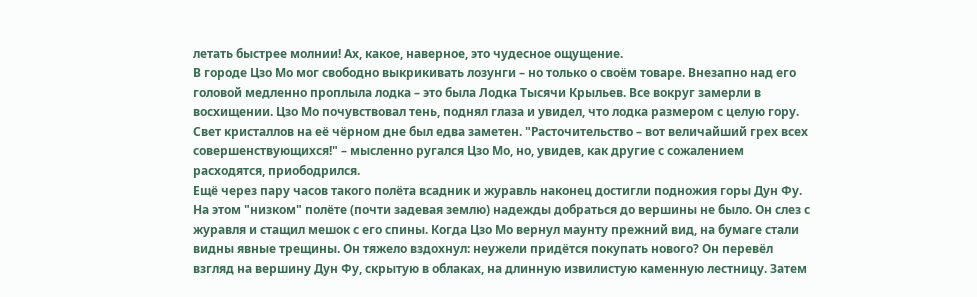летать быстрее молнии! Ах, какое, наверное, это чудесное ощущение.
В городе Цзо Мо мог свободно выкрикивать лозунги – но только о своём товаре. Внезапно над его головой медленно проплыла лодка – это была Лодка Тысячи Крыльев. Все вокруг замерли в восхищении. Цзо Мо почувствовал тень, поднял глаза и увидел, что лодка размером с целую гору. Свет кристаллов на её чёрном дне был едва заметен. "Расточительство – вот величайший грех всех совершенствующихся!" – мысленно ругался Цзо Мо, но, увидев, как другие с сожалением расходятся, приободрился.
Ещё через пару часов такого полёта всадник и журавль наконец достигли подножия горы Дун Фу. На этом "низком" полёте (почти задевая землю) надежды добраться до вершины не было. Он слез с журавля и стащил мешок с его спины. Когда Цзо Мо вернул маунту прежний вид, на бумаге стали видны явные трещины. Он тяжело вздохнул: неужели придётся покупать нового? Он перевёл взгляд на вершину Дун Фу, скрытую в облаках, на длинную извилистую каменную лестницу. Затем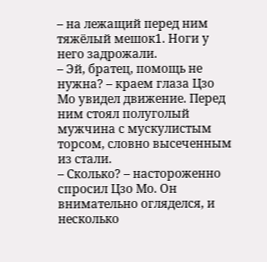– на лежащий перед ним тяжёлый мешок1. Ноги у него задрожали.
– Эй, братец, помощь не нужна? – краем глаза Цзо Мо увидел движение. Перед ним стоял полуголый мужчина с мускулистым торсом, словно высеченным из стали.
– Сколько? – настороженно спросил Цзо Мо. Он внимательно огляделся, и несколько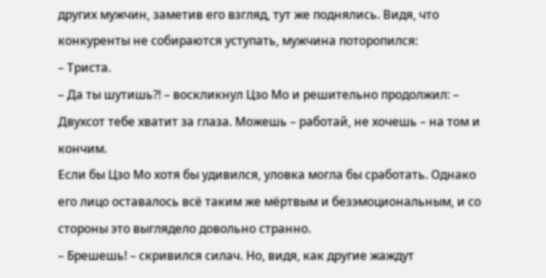других мужчин, заметив его взгляд, тут же поднялись. Видя, что конкуренты не собираются уступать, мужчина поторопился:
– Триста.
– Да ты шутишь?! – воскликнул Цзо Мо и решительно продолжил: – Двухсот тебе хватит за глаза. Можешь – работай, не хочешь – на том и кончим.
Если бы Цзо Мо хотя бы удивился, уловка могла бы сработать. Однако его лицо оставалось всё таким же мёртвым и безэмоциональным, и со стороны это выглядело довольно странно.
– Брешешь! – скривился силач. Но, видя, как другие жаждут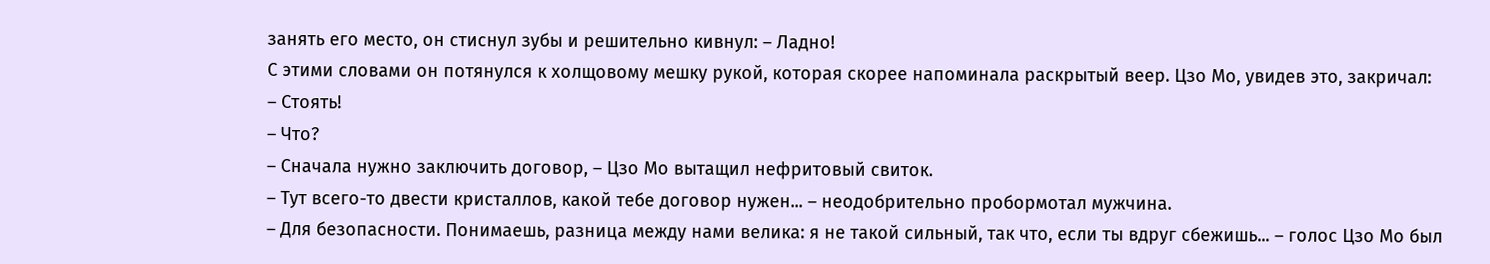занять его место, он стиснул зубы и решительно кивнул: – Ладно!
С этими словами он потянулся к холщовому мешку рукой, которая скорее напоминала раскрытый веер. Цзо Мо, увидев это, закричал:
– Стоять!
– Что?
– Сначала нужно заключить договор, – Цзо Мо вытащил нефритовый свиток.
– Тут всего-то двести кристаллов, какой тебе договор нужен... – неодобрительно пробормотал мужчина.
– Для безопасности. Понимаешь, разница между нами велика: я не такой сильный, так что, если ты вдруг сбежишь... – голос Цзо Мо был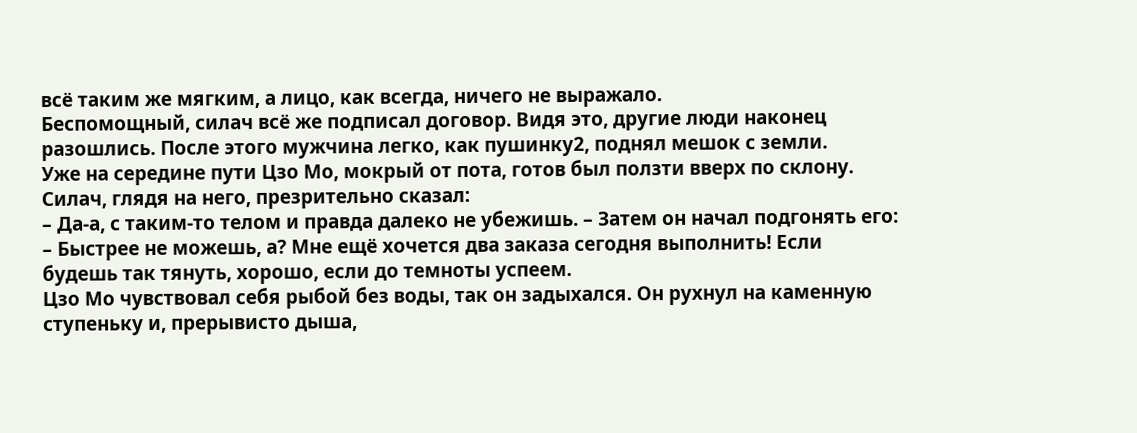всё таким же мягким, а лицо, как всегда, ничего не выражало.
Беспомощный, силач всё же подписал договор. Видя это, другие люди наконец разошлись. После этого мужчина легко, как пушинку2, поднял мешок с земли.
Уже на середине пути Цзо Мо, мокрый от пота, готов был ползти вверх по склону. Силач, глядя на него, презрительно сказал:
– Да-а, с таким-то телом и правда далеко не убежишь. – Затем он начал подгонять его: – Быстрее не можешь, а? Мне ещё хочется два заказа сегодня выполнить! Если будешь так тянуть, хорошо, если до темноты успеем.
Цзо Мо чувствовал себя рыбой без воды, так он задыхался. Он рухнул на каменную ступеньку и, прерывисто дыша,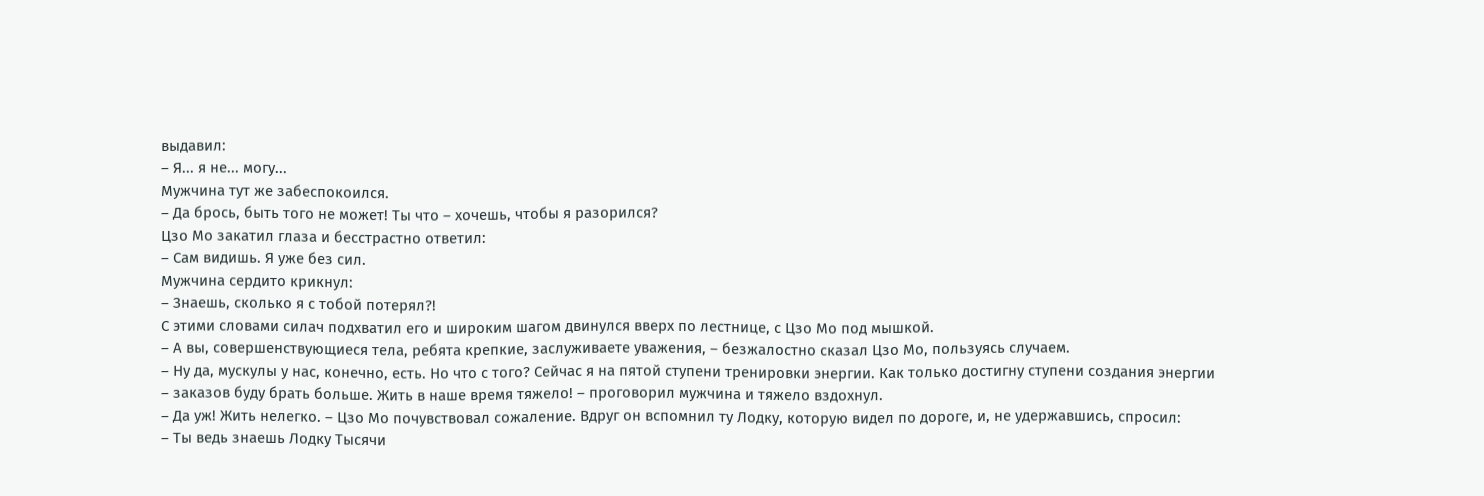выдавил:
– Я... я не... могу...
Мужчина тут же забеспокоился.
– Да брось, быть того не может! Ты что – хочешь, чтобы я разорился?
Цзо Мо закатил глаза и бесстрастно ответил:
– Сам видишь. Я уже без сил.
Мужчина сердито крикнул:
– Знаешь, сколько я с тобой потерял?!
С этими словами силач подхватил его и широким шагом двинулся вверх по лестнице, с Цзо Мо под мышкой.
– А вы, совершенствующиеся тела, ребята крепкие, заслуживаете уважения, – безжалостно сказал Цзо Мо, пользуясь случаем.
– Ну да, мускулы у нас, конечно, есть. Но что с того? Сейчас я на пятой ступени тренировки энергии. Как только достигну ступени создания энергии – заказов буду брать больше. Жить в наше время тяжело! – проговорил мужчина и тяжело вздохнул.
– Да уж! Жить нелегко. – Цзо Мо почувствовал сожаление. Вдруг он вспомнил ту Лодку, которую видел по дороге, и, не удержавшись, спросил:
– Ты ведь знаешь Лодку Тысячи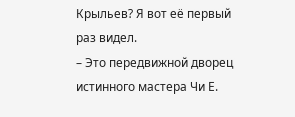Крыльев? Я вот её первый раз видел.
– Это передвижной дворец истинного мастера Чи Е.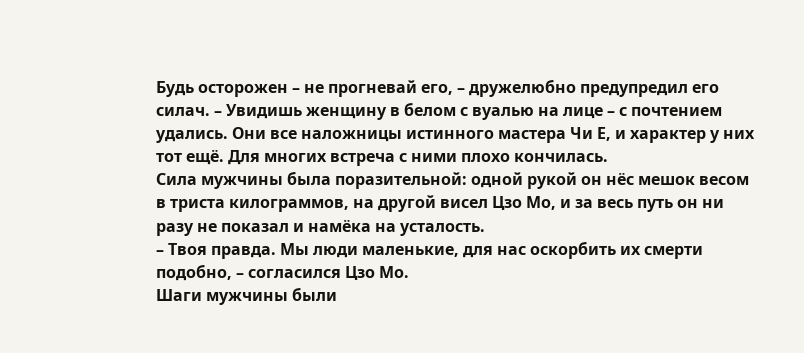Будь осторожен – не прогневай его, – дружелюбно предупредил его силач. – Увидишь женщину в белом с вуалью на лице – с почтением удались. Они все наложницы истинного мастера Чи Е, и характер у них тот ещё. Для многих встреча с ними плохо кончилась.
Сила мужчины была поразительной: одной рукой он нёс мешок весом в триста килограммов, на другой висел Цзо Мо, и за весь путь он ни разу не показал и намёка на усталость.
– Твоя правда. Мы люди маленькие, для нас оскорбить их смерти подобно, – согласился Цзо Мо.
Шаги мужчины были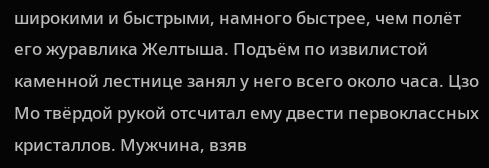широкими и быстрыми, намного быстрее, чем полёт его журавлика Желтыша. Подъём по извилистой каменной лестнице занял у него всего около часа. Цзо Мо твёрдой рукой отсчитал ему двести первоклассных кристаллов. Мужчина, взяв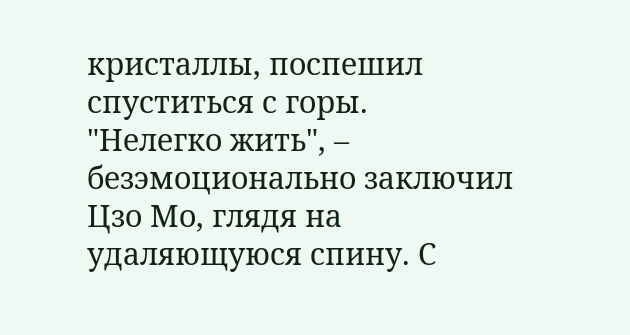кристаллы, поспешил спуститься с горы.
"Нелегко жить", – безэмоционально заключил Цзо Мо, глядя на удаляющуюся спину. С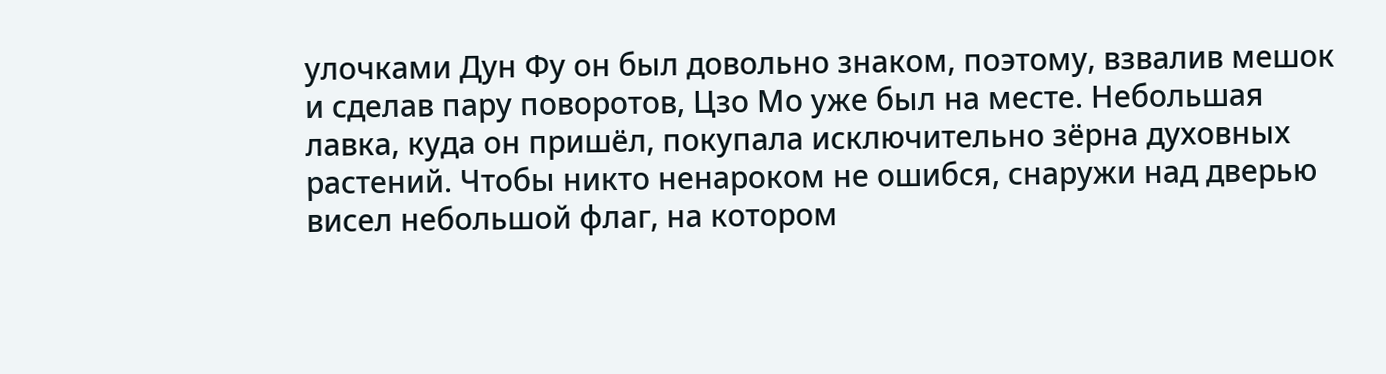улочками Дун Фу он был довольно знаком, поэтому, взвалив мешок и сделав пару поворотов, Цзо Мо уже был на месте. Небольшая лавка, куда он пришёл, покупала исключительно зёрна духовных растений. Чтобы никто ненароком не ошибся, снаружи над дверью висел небольшой флаг, на котором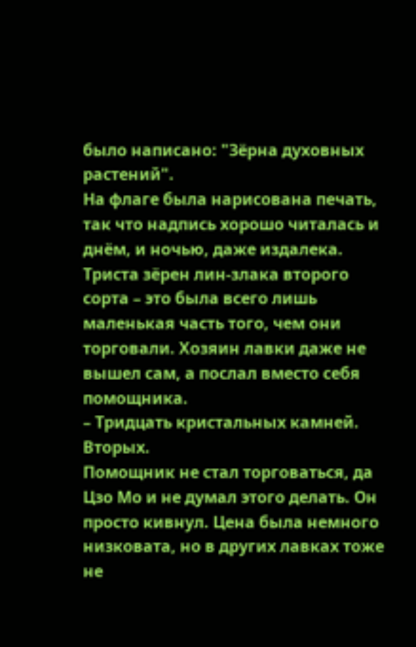было написано: "Зёрна духовных растений".
На флаге была нарисована печать, так что надпись хорошо читалась и днём, и ночью, даже издалека. Триста зёрен лин-злака второго сорта – это была всего лишь маленькая часть того, чем они торговали. Хозяин лавки даже не вышел сам, а послал вместо себя помощника.
– Тридцать кристальных камней. Вторых.
Помощник не стал торговаться, да Цзо Мо и не думал этого делать. Он просто кивнул. Цена была немного низковата, но в других лавках тоже не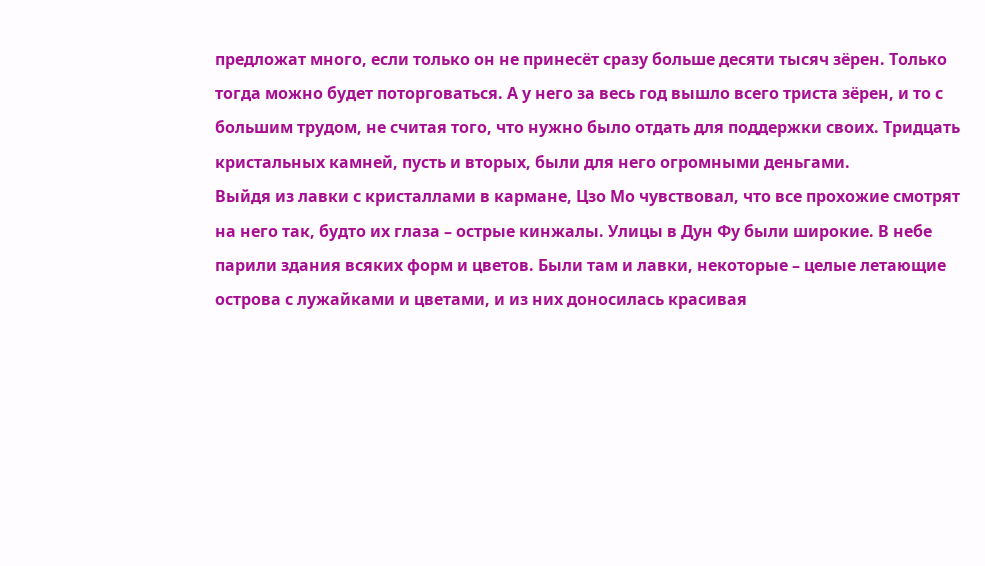предложат много, если только он не принесёт сразу больше десяти тысяч зёрен. Только тогда можно будет поторговаться. А у него за весь год вышло всего триста зёрен, и то с большим трудом, не считая того, что нужно было отдать для поддержки своих. Тридцать кристальных камней, пусть и вторых, были для него огромными деньгами.
Выйдя из лавки с кристаллами в кармане, Цзо Мо чувствовал, что все прохожие смотрят на него так, будто их глаза – острые кинжалы. Улицы в Дун Фу были широкие. В небе парили здания всяких форм и цветов. Были там и лавки, некоторые – целые летающие острова с лужайками и цветами, и из них доносилась красивая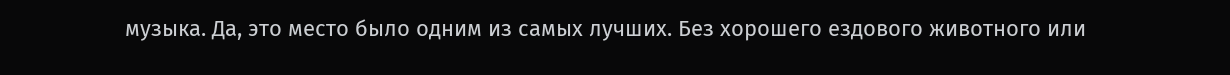музыка. Да, это место было одним из самых лучших. Без хорошего ездового животного или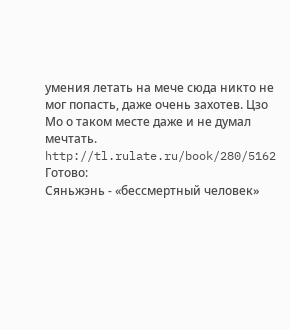умения летать на мече сюда никто не мог попасть, даже очень захотев. Цзо Мо о таком месте даже и не думал мечтать.
http://tl.rulate.ru/book/280/5162
Готово:
Сяньжэнь - «бессмертный человек»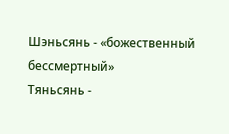Шэньсянь - «божественный бессмертный»
Тяньсянь -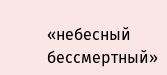«небесный бессмертный»